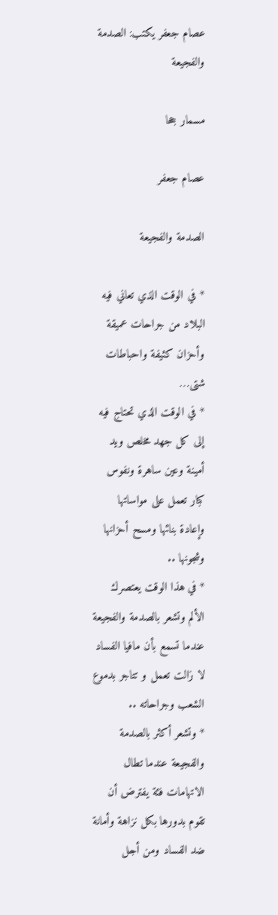عصام جعفر يكتب: الصدمة والفجيعة

مسمار جحا

عصام جعفر

الصدمة والفجيعة

* في الوقت الذي تعاني فيه البلاد من جراحات عميقة وأحزان كثيفة واحباطات شتى…
* في الوقت الذي تحتاج فيه إلى كل جهد مخلص ويد أمينة وعين ساهرة ونفوس كبار تعمل على مواساتها وإعادة بنائها ومسح أحزانها وشجونها ..
* في هذا الوقت يعتصرك الألم وتشعر بالصدمة والفجيعة عندما تسمع بأن مافيا الفساد لا زالت تعمل و تتاجر بدموع الشعب وجراحاته ..
* وتشعر أكثر بالصدمة والفجيعة عندما تطال الاتهامات فئة يفترض أن تقوم بدورها بكل نزاهة وأمانة ضد الفساد ومن أجل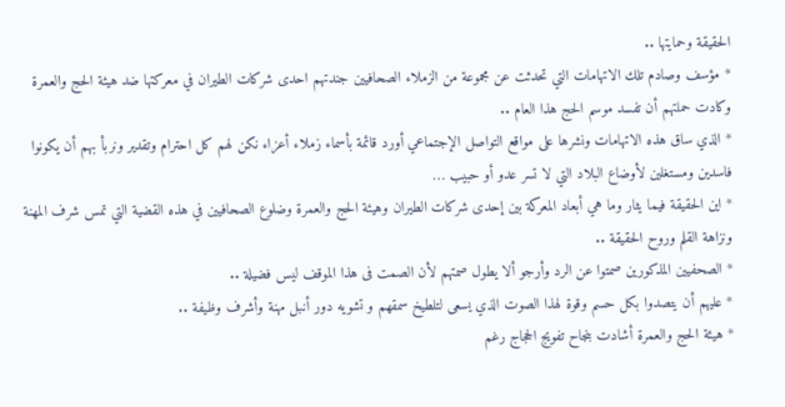الحقيقة وحمايتها ..
* مؤسف وصادم تلك الاتهامات التي تحدثت عن مجموعة من الزملاء الصحافيين جندتهم احدى شركات الطيران في معركتها ضد هيئة الحج والعمرة وكادت حملتهم أن تفسد موسم الحج هذا العام ..
* الذي ساق هذه الاتهامات ونشرها على مواقع التواصل الإجتماعي أورد قائمة بأسماء زملاء أعزاء نكن لهم كل احترام وتقدير ونربأ بهم أن يكونوا فاسدين ومستغلين لأوضاع البلاد التي لا تسر عدو أو حبيب …
* اين الحقيقة فيما يثار وما هي أبعاد المعركة بين إحدى شركات الطيران وهيئة الحج والعمرة وضلوع الصحافيين في هذه القضية التي تمس شرف المهنة ونزاهة القلم وروح الحقيقة ..
* الصحفيين المذكورين صمتوا عن الرد وأرجو ألا يطول صمتهم لأن الصمت فى هذا الموقف ليس فضيلة ..
* عليهم أن يتصدوا بكل حسم وقوة لهذا الصوت الذي يسعى لتلطيخ سمقهم و تشويه دور أنبل مهنة وأشرف وظيفة ..
* هيئة الحج والعمرة أشادت بنجاح تفويج الحجاج رغم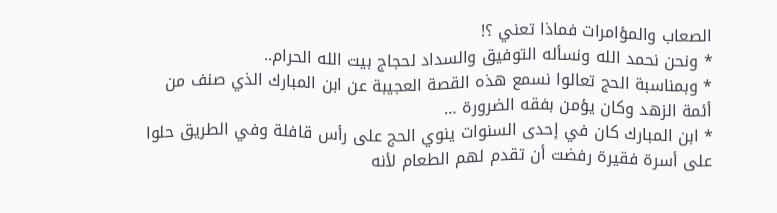الصعاب والمؤامرات فماذا تعني ؟!
* ونحن نحمد الله ونسأله التوفيق والسداد لحجاج بیت الله الحرام..
* وبمناسبة الحج تعالوا نسمع هذه القصة العجيبة عن ابن المبارك الذي صنف من أئمة الزهد وكان يؤمن بفقه الضرورة …
* ابن المبارك كان في إحدى السنوات ينوي الحج على رأس قافلة وفي الطريق حلوا على أسرة فقيرة رفضت أن تقدم لهم الطعام لأنه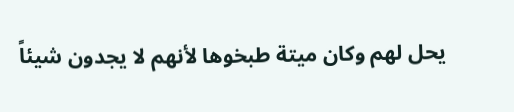يحل لهم وكان ميتة طبخوها لأنهم لا يجدون شيئاً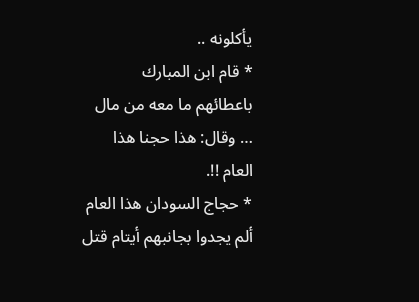يأكلونه ..
* قام ابن المبارك باعطائهم ما معه من مال … وقال: هذا حجنا هذا العام !!.
* حجاج السودان هذا العام ألم يجدوا بجانبهم أيتام قتل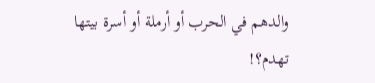والدهم في الحرب أو أرملة أو أسرة بيتها تهدم؟!